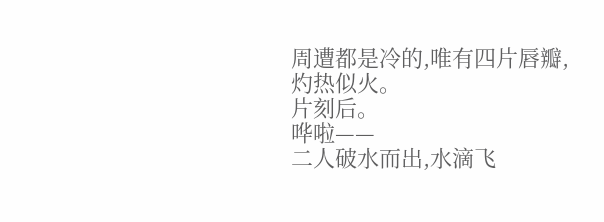周遭都是冷的,唯有四片唇瓣,灼热似火。
片刻后。
哗啦——
二人破水而出,水滴飞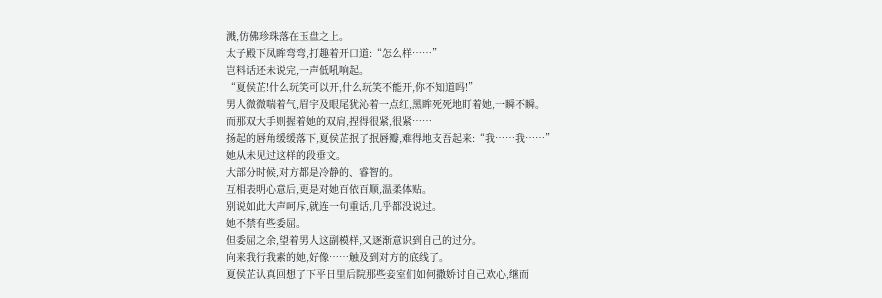溅,仿佛珍珠落在玉盘之上。
太子殿下凤眸弯弯,打趣着开口道:“怎么样……”
岂料话还未说完,一声低吼响起。
“夏侯芷!什么玩笑可以开,什么玩笑不能开,你不知道吗!”
男人微微喘着气,眉宇及眼尾犹沁着一点红,黑眸死死地盯着她,一瞬不瞬。
而那双大手则握着她的双肩,捏得很紧,很紧……
扬起的唇角缓缓落下,夏侯芷抿了抿唇瓣,难得地支吾起来:“我……我……”
她从未见过这样的段垂文。
大部分时候,对方都是冷静的、睿智的。
互相表明心意后,更是对她百依百顺,温柔体贴。
别说如此大声呵斥,就连一句重话,几乎都没说过。
她不禁有些委屈。
但委屈之余,望着男人这副模样,又逐渐意识到自己的过分。
向来我行我素的她,好像……触及到对方的底线了。
夏侯芷认真回想了下平日里后院那些妾室们如何撒娇讨自己欢心,继而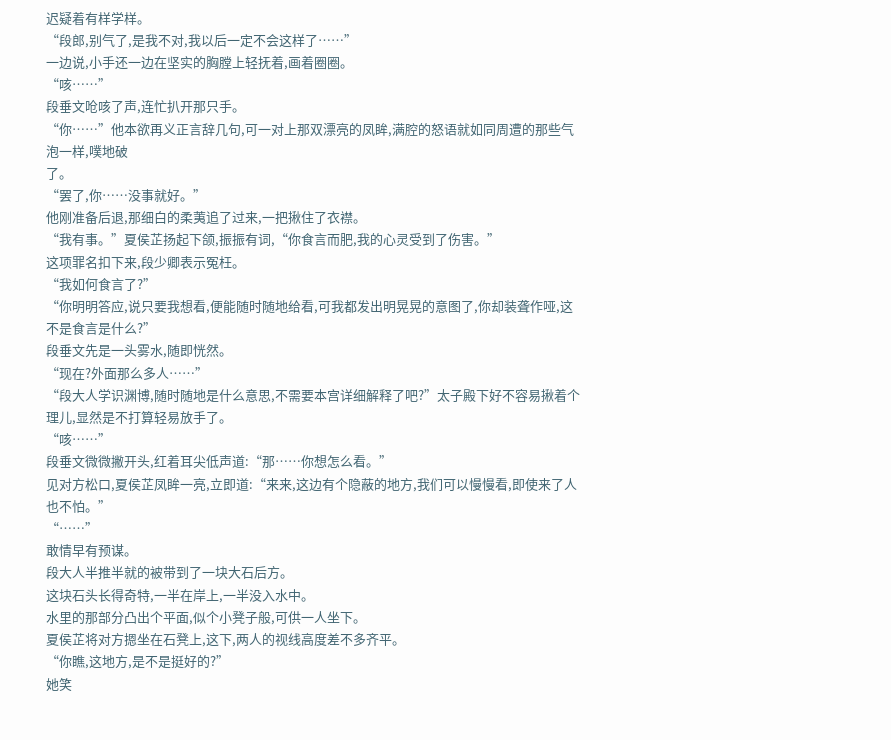迟疑着有样学样。
“段郎,别气了,是我不对,我以后一定不会这样了……”
一边说,小手还一边在坚实的胸膛上轻抚着,画着圈圈。
“咳……”
段垂文呛咳了声,连忙扒开那只手。
“你……”他本欲再义正言辞几句,可一对上那双漂亮的凤眸,满腔的怒语就如同周遭的那些气泡一样,噗地破
了。
“罢了,你……没事就好。”
他刚准备后退,那细白的柔荑追了过来,一把揪住了衣襟。
“我有事。”夏侯芷扬起下颌,振振有词,“你食言而肥,我的心灵受到了伤害。”
这项罪名扣下来,段少卿表示冤枉。
“我如何食言了?”
“你明明答应,说只要我想看,便能随时随地给看,可我都发出明晃晃的意图了,你却装聋作哑,这不是食言是什么?”
段垂文先是一头雾水,随即恍然。
“现在?外面那么多人……”
“段大人学识渊博,随时随地是什么意思,不需要本宫详细解释了吧?”太子殿下好不容易揪着个理儿,显然是不打算轻易放手了。
“咳……”
段垂文微微撇开头,红着耳尖低声道:“那……你想怎么看。”
见对方松口,夏侯芷凤眸一亮,立即道:“来来,这边有个隐蔽的地方,我们可以慢慢看,即使来了人也不怕。”
“……”
敢情早有预谋。
段大人半推半就的被带到了一块大石后方。
这块石头长得奇特,一半在岸上,一半没入水中。
水里的那部分凸出个平面,似个小凳子般,可供一人坐下。
夏侯芷将对方摁坐在石凳上,这下,两人的视线高度差不多齐平。
“你瞧,这地方,是不是挺好的?”
她笑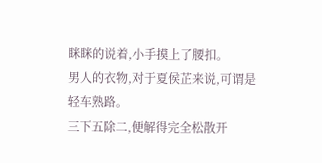眯眯的说着,小手摸上了腰扣。
男人的衣物,对于夏侯芷来说,可谓是轻车熟路。
三下五除二,便解得完全松散开